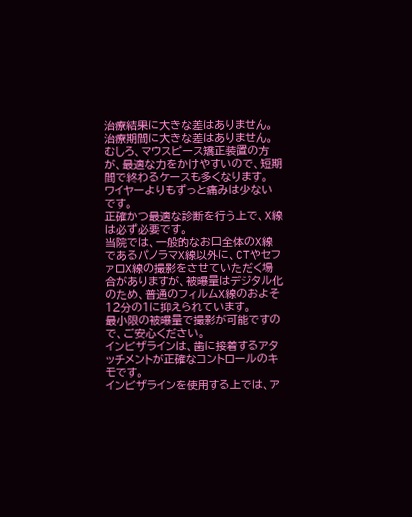治療結果に大きな差はありません。
治療期間に大きな差はありません。
むしろ、マウスピース矯正装置の方が、最適な力をかけやすいので、短期間で終わるケースも多くなります。
ワイヤーよりもずっと痛みは少ないです。
正確かつ最適な診断を行う上で、X線は必ず必要です。
当院では、一般的なお口全体のX線であるパノラマX線以外に、CTやセファロX線の撮影をさせていただく場合がありますが、被曝量はデジタル化のため、普通のフィルムX線のおよそ12分の1に抑えられています。
最小限の被曝量で撮影が可能ですので、ご安心ください。
インビザラインは、歯に接着するアタッチメントが正確なコントロールのキモです。
インビザラインを使用する上では、ア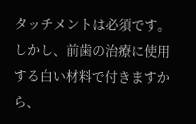タッチメントは必須です。
しかし、前歯の治療に使用する白い材料で付きますから、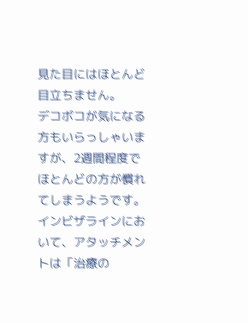見た目にはほとんど目立ちません。
デコボコが気になる方もいらっしゃいますが、2週間程度でほとんどの方が慣れてしまうようです。
インビザラインにおいて、アタッチメントは「治療の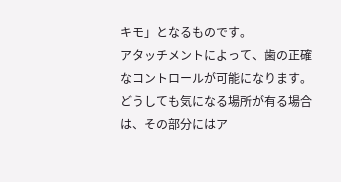キモ」となるものです。
アタッチメントによって、歯の正確なコントロールが可能になります。
どうしても気になる場所が有る場合は、その部分にはア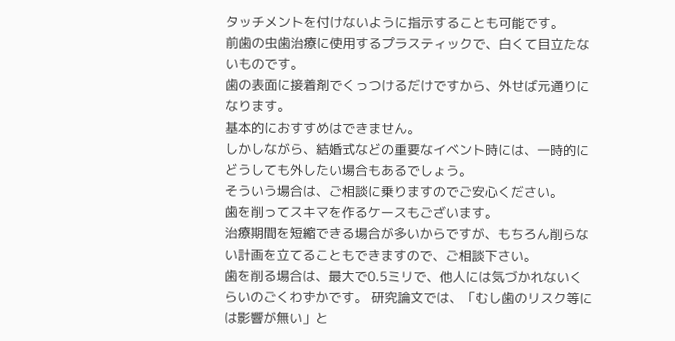タッチメントを付けないように指示することも可能です。
前歯の虫歯治療に使用するプラスティックで、白くて目立たないものです。
歯の表面に接着剤でくっつけるだけですから、外せば元通りになります。
基本的におすすめはできません。
しかしながら、結婚式などの重要なイベント時には、一時的にどうしても外したい場合もあるでしょう。
そういう場合は、ご相談に乗りますのでご安心ください。
歯を削ってスキマを作るケースもございます。
治療期間を短縮できる場合が多いからですが、もちろん削らない計画を立てることもできますので、ご相談下さい。
歯を削る場合は、最大で0.5ミリで、他人には気づかれないくらいのごくわずかです。 研究論文では、「むし歯のリスク等には影響が無い」と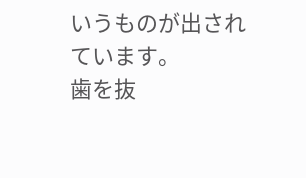いうものが出されています。
歯を抜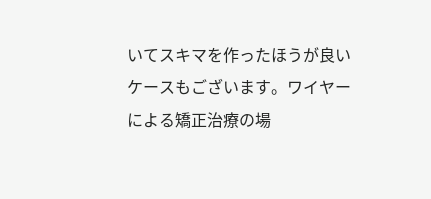いてスキマを作ったほうが良いケースもございます。ワイヤーによる矯正治療の場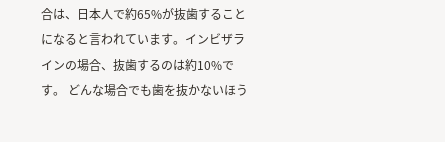合は、日本人で約65%が抜歯することになると言われています。インビザラインの場合、抜歯するのは約10%です。 どんな場合でも歯を抜かないほう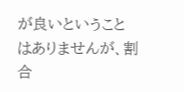が良いということはありませんが、割合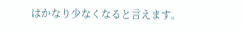はかなり少なくなると言えます。